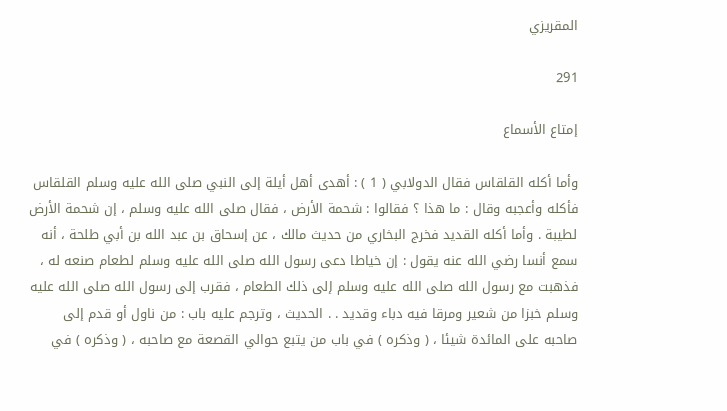المقريزي

291

إمتاع الأسماع

وأما أكله القلقاس فقال الدولابي ( 1 ) : أهدى أهل أيلة إلى النبي صلى الله عليه وسلم القلقاس فأكله وأعجبه وقال : ما هذا ؟ فقالوا : شحمة الأرض ، فقال صلى الله عليه وسلم ، إن شحمة الأرض لطيبة . وأما أكله القديد فخرج البخاري من حديث مالك ، عن إسحاق بن عبد الله بن أبي طلحة ، أنه سمع أنسا رضي الله عنه يقول : إن خياطا دعى رسول الله صلى الله عليه وسلم لطعام صنعه له ، فذهبت مع رسول الله صلى الله عليه وسلم إلى ذلك الطعام ، فقرب إلى رسول الله صلى الله عليه وسلم خبزا من شعير ومرقا فيه دباء وقديد . . الحديث ، وترجم عليه باب : من ناول أو قدم إلى صاحبه على المائدة شيئا ، ( وذكره ) في باب من يتبع حوالي القصعة مع صاحبه ، ( وذكره ) في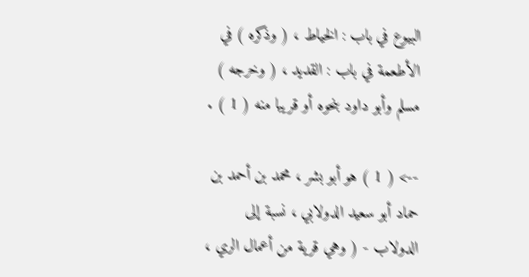البيوع في باب : الخياط ، ( وذكره ) في الأطعمة في باب : القديد ، ( وخرجه ) مسلم وأبو داود بنحوه أو قريبا منه ( 1 ) .

--> ( 1 ) هو أبو بشر ، محمد بن أحمد بن حماد أبو سعيد الدولابي ، نسبة إلى الدولاب - ( وهي قرية من أعمال الري ،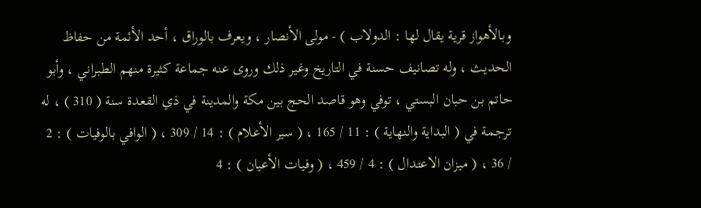وبالأهواز قرية يقال لها : الدولاب ) - مولى الأنصار ، ويعرف بالوراق ، أحد الأئمة من حفاظ الحديث ، وله تصانيف حسنة في التاريخ وغير ذلك وروى عنه جماعة كثيرة منهم الطبراني ، وأبو حاتم بن حبان البستي ، توفي وهو قاصد الحج بين مكة والمدينة في ذي القعدة سنة ( 310 ) ، له ترجمة في ( البداية والنهاية ) : 11 / 165 ، ( سير الأعلام ) : 14 / 309 ، ( الوافي بالوفيات ) : 2 / 36 ، ( ميزان الاعتدال ) : 4 / 459 ، ( وفيات الأعيان ) : 4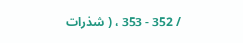/ 352 - 353 ، ( شذرات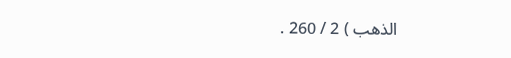الذهب ) 2 / 260 .